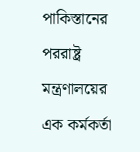পাকিস্তানের পররাষ্ট্র মন্ত্রণালয়ের এক কর্মকর্তা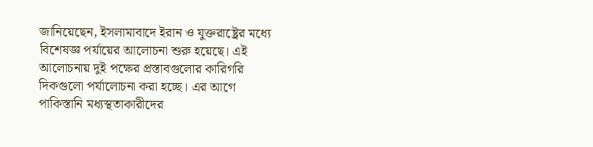জানিয়েছেন, ইসলামাবাদে ইরান ও যুক্তরাষ্ট্রের মধ্যে বিশেষজ্ঞ পর্যায়ের আলোচনা শুরু হয়েছে। এই আলোচনায় দুই পক্ষের প্রস্তাবগুলোর কারিগরি দিকগুলো পর্যালোচনা করা হচ্ছে। এর আগে পাকিস্তানি মধ্যস্থতাকারীদের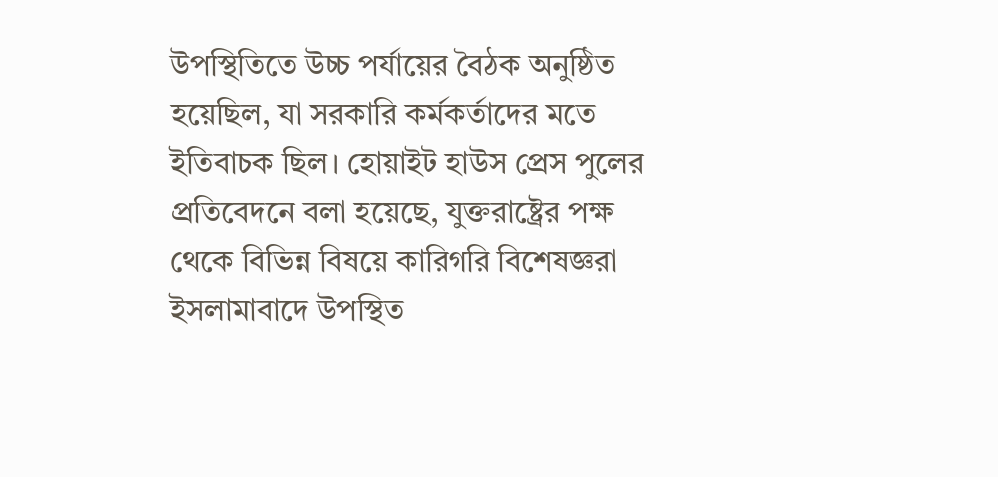উপস্থিতিতে উচ্চ পর্যায়ের বৈঠক অনুষ্ঠিত হয়েছিল, যা সরকারি কর্মকর্তাদের মতে ইতিবাচক ছিল। হোয়াইট হাউস প্রেস পুলের প্রতিবেদনে বলা হয়েছে, যুক্তরাষ্ট্রের পক্ষ থেকে বিভিন্ন বিষয়ে কারিগরি বিশেষজ্ঞরা ইসলামাবাদে উপস্থিত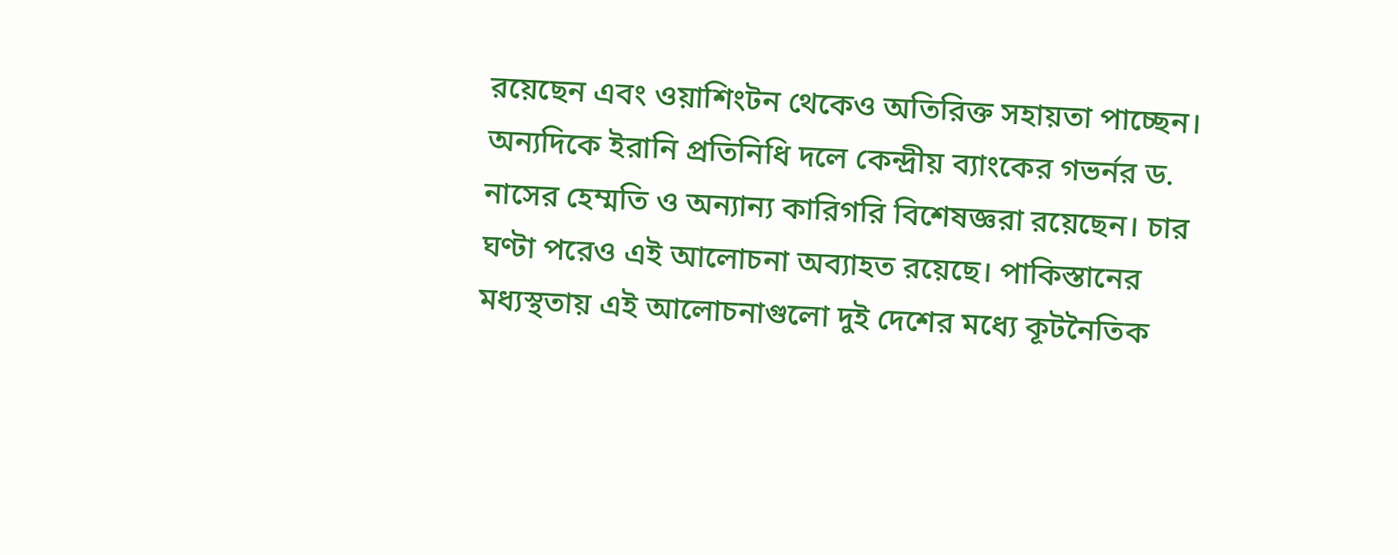রয়েছেন এবং ওয়াশিংটন থেকেও অতিরিক্ত সহায়তা পাচ্ছেন। অন্যদিকে ইরানি প্রতিনিধি দলে কেন্দ্রীয় ব্যাংকের গভর্নর ড. নাসের হেম্মতি ও অন্যান্য কারিগরি বিশেষজ্ঞরা রয়েছেন। চার ঘণ্টা পরেও এই আলোচনা অব্যাহত রয়েছে। পাকিস্তানের মধ্যস্থতায় এই আলোচনাগুলো দুই দেশের মধ্যে কূটনৈতিক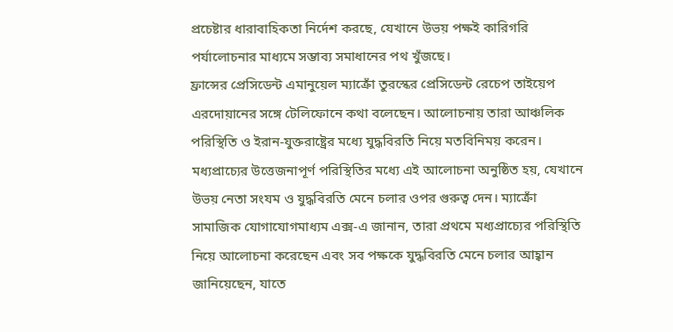প্রচেষ্টার ধারাবাহিকতা নির্দেশ করছে, যেখানে উভয় পক্ষই কারিগরি পর্যালোচনার মাধ্যমে সম্ভাব্য সমাধানের পথ খুঁজছে।
ফ্রান্সের প্রেসিডেন্ট এমানুয়েল ম্যাক্রোঁ তুরস্কের প্রেসিডেন্ট রেচেপ তাইয়েপ এরদোয়ানের সঙ্গে টেলিফোনে কথা বলেছেন। আলোচনায় তারা আঞ্চলিক পরিস্থিতি ও ইরান-যুক্তরাষ্ট্রের মধ্যে যুদ্ধবিরতি নিয়ে মতবিনিময় করেন। মধ্যপ্রাচ্যের উত্তেজনাপূর্ণ পরিস্থিতির মধ্যে এই আলোচনা অনুষ্ঠিত হয়, যেখানে উভয় নেতা সংযম ও যুদ্ধবিরতি মেনে চলার ওপর গুরুত্ব দেন। ম্যাক্রোঁ সামাজিক যোগাযোগমাধ্যম এক্স-এ জানান, তারা প্রথমে মধ্যপ্রাচ্যের পরিস্থিতি নিয়ে আলোচনা করেছেন এবং সব পক্ষকে যুদ্ধবিরতি মেনে চলার আহ্বান জানিয়েছেন, যাতে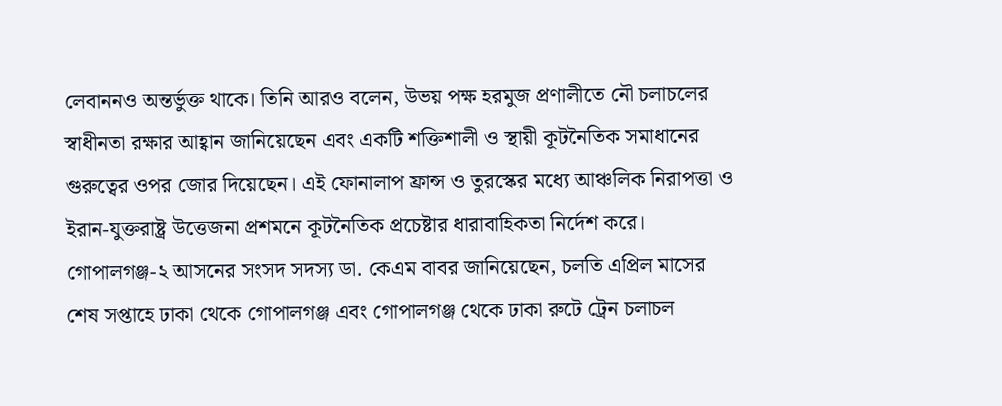লেবাননও অন্তর্ভুক্ত থাকে। তিনি আরও বলেন, উভয় পক্ষ হরমুজ প্রণালীতে নৌ চলাচলের স্বাধীনতা রক্ষার আহ্বান জানিয়েছেন এবং একটি শক্তিশালী ও স্থায়ী কূটনৈতিক সমাধানের গুরুত্বের ওপর জোর দিয়েছেন। এই ফোনালাপ ফ্রান্স ও তুরস্কের মধ্যে আঞ্চলিক নিরাপত্তা ও ইরান-যুক্তরাষ্ট্র উত্তেজনা প্রশমনে কূটনৈতিক প্রচেষ্টার ধারাবাহিকতা নির্দেশ করে।
গোপালগঞ্জ-২ আসনের সংসদ সদস্য ডা. কেএম বাবর জানিয়েছেন, চলতি এপ্রিল মাসের শেষ সপ্তাহে ঢাকা থেকে গোপালগঞ্জ এবং গোপালগঞ্জ থেকে ঢাকা রুটে ট্রেন চলাচল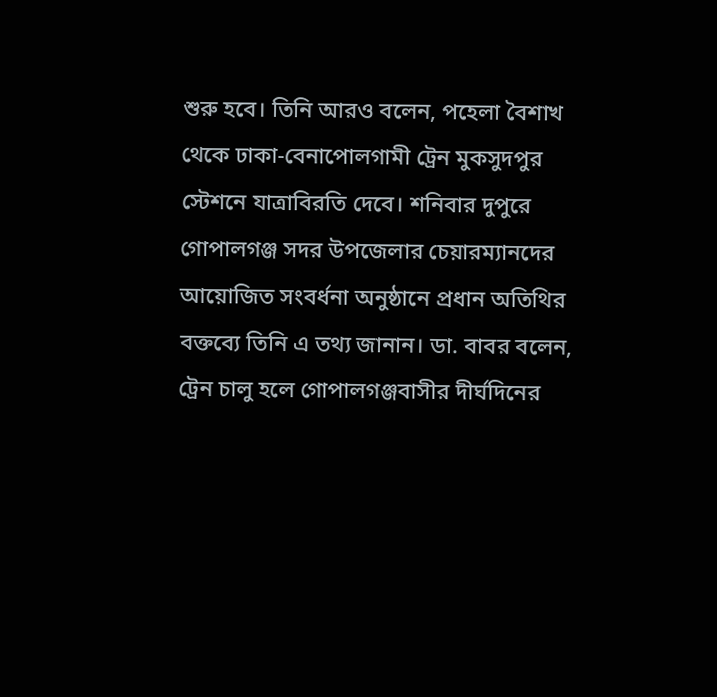শুরু হবে। তিনি আরও বলেন, পহেলা বৈশাখ থেকে ঢাকা-বেনাপোলগামী ট্রেন মুকসুদপুর স্টেশনে যাত্রাবিরতি দেবে। শনিবার দুপুরে গোপালগঞ্জ সদর উপজেলার চেয়ারম্যানদের আয়োজিত সংবর্ধনা অনুষ্ঠানে প্রধান অতিথির বক্তব্যে তিনি এ তথ্য জানান। ডা. বাবর বলেন, ট্রেন চালু হলে গোপালগঞ্জবাসীর দীর্ঘদিনের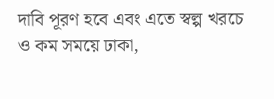দাবি পূরণ হবে এবং এতে স্বল্প খরচে ও কম সময়ে ঢাকা,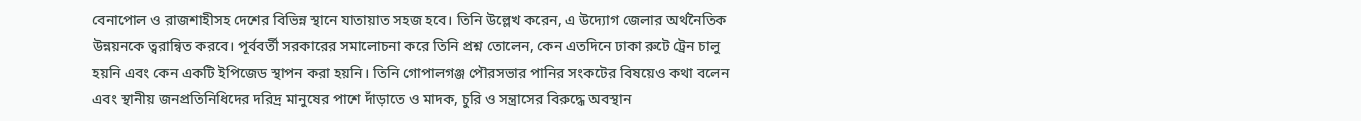বেনাপোল ও রাজশাহীসহ দেশের বিভিন্ন স্থানে যাতায়াত সহজ হবে। তিনি উল্লেখ করেন, এ উদ্যোগ জেলার অর্থনৈতিক উন্নয়নকে ত্বরান্বিত করবে। পূর্ববর্তী সরকারের সমালোচনা করে তিনি প্রশ্ন তোলেন, কেন এতদিনে ঢাকা রুটে ট্রেন চালু হয়নি এবং কেন একটি ইপিজেড স্থাপন করা হয়নি। তিনি গোপালগঞ্জ পৌরসভার পানির সংকটের বিষয়েও কথা বলেন এবং স্থানীয় জনপ্রতিনিধিদের দরিদ্র মানুষের পাশে দাঁড়াতে ও মাদক, চুরি ও সন্ত্রাসের বিরুদ্ধে অবস্থান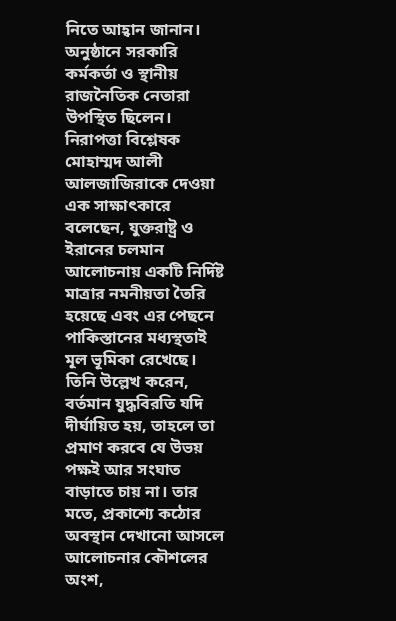নিতে আহ্বান জানান। অনুষ্ঠানে সরকারি কর্মকর্তা ও স্থানীয় রাজনৈতিক নেতারা উপস্থিত ছিলেন।
নিরাপত্তা বিশ্লেষক মোহাম্মদ আলী আলজাজিরাকে দেওয়া এক সাক্ষাৎকারে বলেছেন, যুক্তরাষ্ট্র ও ইরানের চলমান আলোচনায় একটি নির্দিষ্ট মাত্রার নমনীয়তা তৈরি হয়েছে এবং এর পেছনে পাকিস্তানের মধ্যস্থতাই মূল ভূমিকা রেখেছে। তিনি উল্লেখ করেন, বর্তমান যুদ্ধবিরতি যদি দীর্ঘায়িত হয়, তাহলে তা প্রমাণ করবে যে উভয় পক্ষই আর সংঘাত বাড়াতে চায় না। তার মতে, প্রকাশ্যে কঠোর অবস্থান দেখানো আসলে আলোচনার কৌশলের অংশ,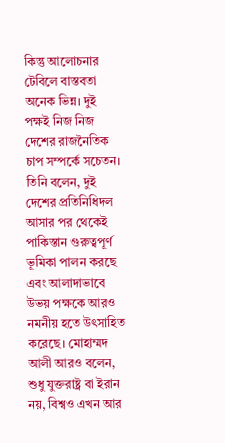কিন্তু আলোচনার টেবিলে বাস্তবতা অনেক ভিন্ন। দুই পক্ষই নিজ নিজ দেশের রাজনৈতিক চাপ সম্পর্কে সচেতন। তিনি বলেন, দুই দেশের প্রতিনিধিদল আসার পর থেকেই পাকিস্তান গুরুত্বপূর্ণ ভূমিকা পালন করছে এবং আলাদাভাবে উভয় পক্ষকে আরও নমনীয় হতে উৎসাহিত করেছে। মোহাম্মদ আলী আরও বলেন, শুধু যুক্তরাষ্ট্র বা ইরান নয়, বিশ্বও এখন আর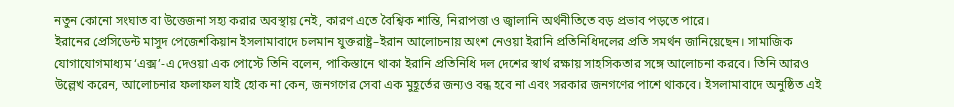নতুন কোনো সংঘাত বা উত্তেজনা সহ্য করার অবস্থায় নেই, কারণ এতে বৈশ্বিক শান্তি, নিরাপত্তা ও জ্বালানি অর্থনীতিতে বড় প্রভাব পড়তে পারে।
ইরানের প্রেসিডেন্ট মাসুদ পেজেশকিয়ান ইসলামাবাদে চলমান যুক্তরাষ্ট্র–ইরান আলোচনায় অংশ নেওয়া ইরানি প্রতিনিধিদলের প্রতি সমর্থন জানিয়েছেন। সামাজিক যোগাযোগমাধ্যম ‘এক্স’-এ দেওয়া এক পোস্টে তিনি বলেন, পাকিস্তানে থাকা ইরানি প্রতিনিধি দল দেশের স্বার্থ রক্ষায় সাহসিকতার সঙ্গে আলোচনা করবে। তিনি আরও উল্লেখ করেন, আলোচনার ফলাফল যাই হোক না কেন, জনগণের সেবা এক মুহূর্তের জন্যও বন্ধ হবে না এবং সরকার জনগণের পাশে থাকবে। ইসলামাবাদে অনুষ্ঠিত এই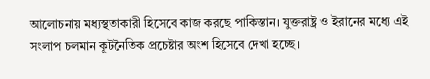আলোচনায় মধ্যস্থতাকারী হিসেবে কাজ করছে পাকিস্তান। যুক্তরাষ্ট্র ও ইরানের মধ্যে এই সংলাপ চলমান কূটনৈতিক প্রচেষ্টার অংশ হিসেবে দেখা হচ্ছে।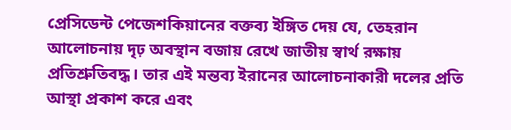প্রেসিডেন্ট পেজেশকিয়ানের বক্তব্য ইঙ্গিত দেয় যে, তেহরান আলোচনায় দৃঢ় অবস্থান বজায় রেখে জাতীয় স্বার্থ রক্ষায় প্রতিশ্রুতিবদ্ধ। তার এই মন্তব্য ইরানের আলোচনাকারী দলের প্রতি আস্থা প্রকাশ করে এবং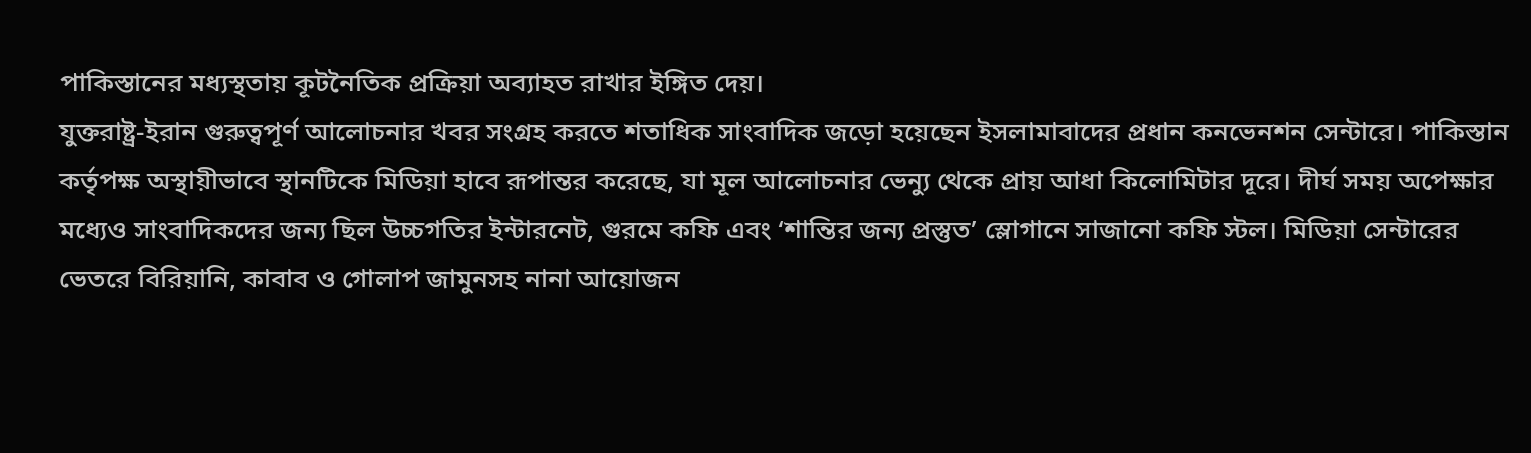পাকিস্তানের মধ্যস্থতায় কূটনৈতিক প্রক্রিয়া অব্যাহত রাখার ইঙ্গিত দেয়।
যুক্তরাষ্ট্র-ইরান গুরুত্বপূর্ণ আলোচনার খবর সংগ্রহ করতে শতাধিক সাংবাদিক জড়ো হয়েছেন ইসলামাবাদের প্রধান কনভেনশন সেন্টারে। পাকিস্তান কর্তৃপক্ষ অস্থায়ীভাবে স্থানটিকে মিডিয়া হাবে রূপান্তর করেছে, যা মূল আলোচনার ভেন্যু থেকে প্রায় আধা কিলোমিটার দূরে। দীর্ঘ সময় অপেক্ষার মধ্যেও সাংবাদিকদের জন্য ছিল উচ্চগতির ইন্টারনেট, গুরমে কফি এবং ‘শান্তির জন্য প্রস্তুত’ স্লোগানে সাজানো কফি স্টল। মিডিয়া সেন্টারের ভেতরে বিরিয়ানি, কাবাব ও গোলাপ জামুনসহ নানা আয়োজন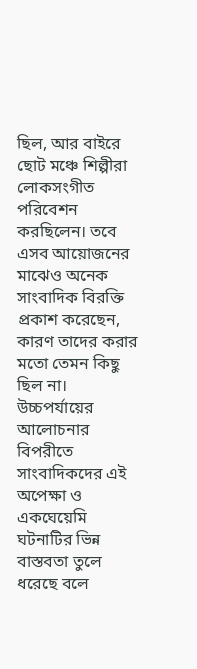ছিল, আর বাইরে ছোট মঞ্চে শিল্পীরা লোকসংগীত পরিবেশন করছিলেন। তবে এসব আয়োজনের মাঝেও অনেক সাংবাদিক বিরক্তি প্রকাশ করেছেন, কারণ তাদের করার মতো তেমন কিছু ছিল না। উচ্চপর্যায়ের আলোচনার বিপরীতে সাংবাদিকদের এই অপেক্ষা ও একঘেয়েমি ঘটনাটির ভিন্ন বাস্তবতা তুলে ধরেছে বলে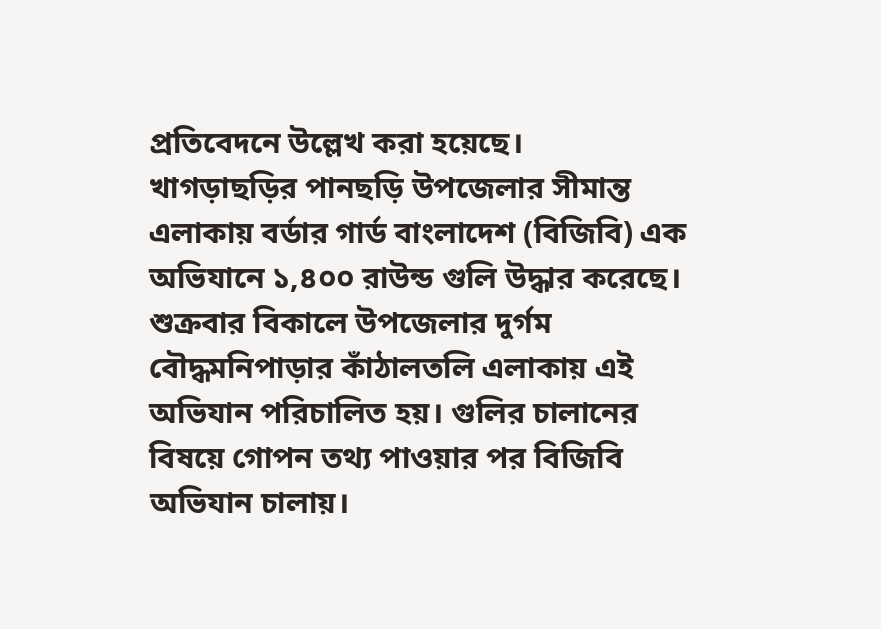প্রতিবেদনে উল্লেখ করা হয়েছে।
খাগড়াছড়ির পানছড়ি উপজেলার সীমান্ত এলাকায় বর্ডার গার্ড বাংলাদেশ (বিজিবি) এক অভিযানে ১,৪০০ রাউন্ড গুলি উদ্ধার করেছে। শুক্রবার বিকালে উপজেলার দুর্গম বৌদ্ধমনিপাড়ার কাঁঠালতলি এলাকায় এই অভিযান পরিচালিত হয়। গুলির চালানের বিষয়ে গোপন তথ্য পাওয়ার পর বিজিবি অভিযান চালায়।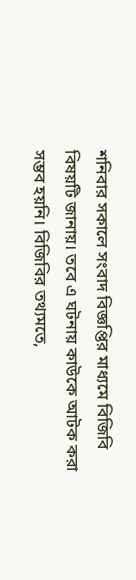শনিবার সকালে সংবাদ বিজ্ঞপ্তির মাধ্যমে বিজিবি বিষয়টি জানায়। তবে এ ঘটনায় কাউকে আটক করা সম্ভব হয়নি। বিজিবির তথ্যমতে,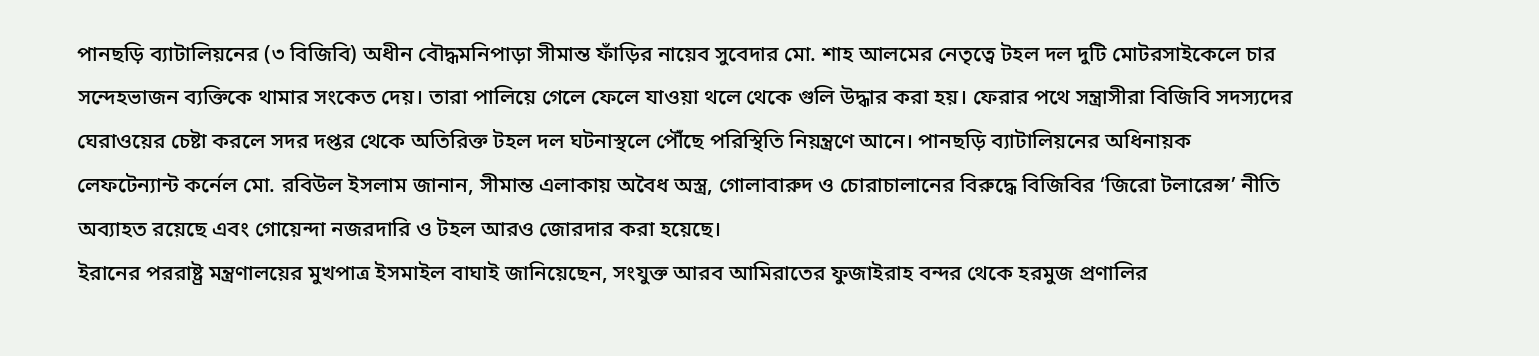পানছড়ি ব্যাটালিয়নের (৩ বিজিবি) অধীন বৌদ্ধমনিপাড়া সীমান্ত ফাঁড়ির নায়েব সুবেদার মো. শাহ আলমের নেতৃত্বে টহল দল দুটি মোটরসাইকেলে চার সন্দেহভাজন ব্যক্তিকে থামার সংকেত দেয়। তারা পালিয়ে গেলে ফেলে যাওয়া থলে থেকে গুলি উদ্ধার করা হয়। ফেরার পথে সন্ত্রাসীরা বিজিবি সদস্যদের ঘেরাওয়ের চেষ্টা করলে সদর দপ্তর থেকে অতিরিক্ত টহল দল ঘটনাস্থলে পৌঁছে পরিস্থিতি নিয়ন্ত্রণে আনে। পানছড়ি ব্যাটালিয়নের অধিনায়ক লেফটেন্যান্ট কর্নেল মো. রবিউল ইসলাম জানান, সীমান্ত এলাকায় অবৈধ অস্ত্র, গোলাবারুদ ও চোরাচালানের বিরুদ্ধে বিজিবির ‘জিরো টলারেন্স’ নীতি অব্যাহত রয়েছে এবং গোয়েন্দা নজরদারি ও টহল আরও জোরদার করা হয়েছে।
ইরানের পররাষ্ট্র মন্ত্রণালয়ের মুখপাত্র ইসমাইল বাঘাই জানিয়েছেন, সংযুক্ত আরব আমিরাতের ফুজাইরাহ বন্দর থেকে হরমুজ প্রণালির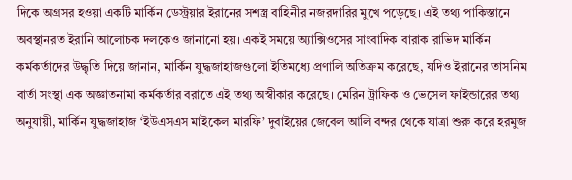দিকে অগ্রসর হওয়া একটি মার্কিন ডেস্ট্রয়ার ইরানের সশস্ত্র বাহিনীর নজরদারির মুখে পড়েছে। এই তথ্য পাকিস্তানে অবস্থানরত ইরানি আলোচক দলকেও জানানো হয়। একই সময়ে অ্যাক্সিওসের সাংবাদিক বারাক রাভিদ মার্কিন কর্মকর্তাদের উদ্ধৃতি দিয়ে জানান, মার্কিন যুদ্ধজাহাজগুলো ইতিমধ্যে প্রণালি অতিক্রম করেছে, যদিও ইরানের তাসনিম বার্তা সংস্থা এক অজ্ঞাতনামা কর্মকর্তার বরাতে এই তথ্য অস্বীকার করেছে। মেরিন ট্রাফিক ও ভেসেল ফাইন্ডারের তথ্য অনুযায়ী, মার্কিন যুদ্ধজাহাজ ‘ইউএসএস মাইকেল মারফি’ দুবাইয়ের জেবেল আলি বন্দর থেকে যাত্রা শুরু করে হরমুজ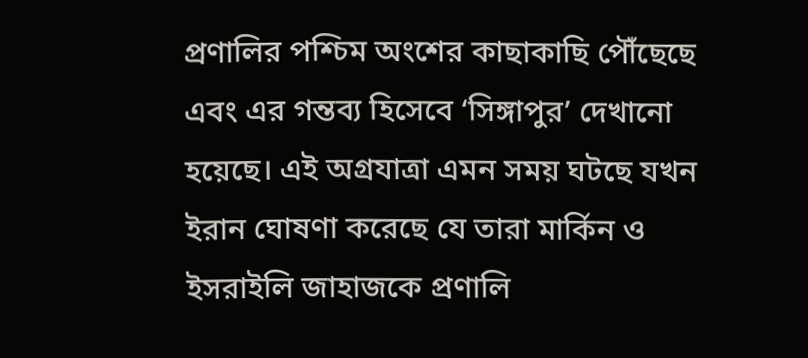প্রণালির পশ্চিম অংশের কাছাকাছি পৌঁছেছে এবং এর গন্তব্য হিসেবে ‘সিঙ্গাপুর’ দেখানো হয়েছে। এই অগ্রযাত্রা এমন সময় ঘটছে যখন ইরান ঘোষণা করেছে যে তারা মার্কিন ও ইসরাইলি জাহাজকে প্রণালি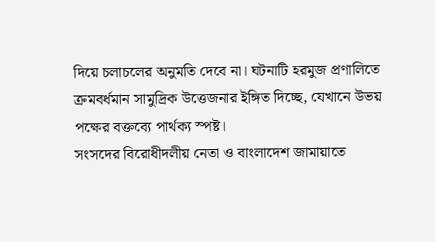দিয়ে চলাচলের অনুমতি দেবে না। ঘটনাটি হরমুজ প্রণালিতে ক্রমবর্ধমান সামুদ্রিক উত্তেজনার ইঙ্গিত দিচ্ছে, যেখানে উভয় পক্ষের বক্তব্যে পার্থক্য স্পষ্ট।
সংসদের বিরোধীদলীয় নেতা ও বাংলাদেশ জামায়াতে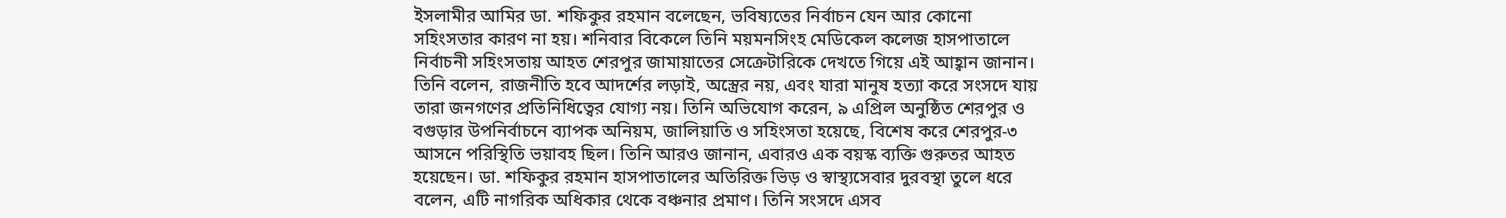ইসলামীর আমির ডা. শফিকুর রহমান বলেছেন, ভবিষ্যতের নির্বাচন যেন আর কোনো সহিংসতার কারণ না হয়। শনিবার বিকেলে তিনি ময়মনসিংহ মেডিকেল কলেজ হাসপাতালে নির্বাচনী সহিংসতায় আহত শেরপুর জামায়াতের সেক্রেটারিকে দেখতে গিয়ে এই আহ্বান জানান। তিনি বলেন, রাজনীতি হবে আদর্শের লড়াই, অস্ত্রের নয়, এবং যারা মানুষ হত্যা করে সংসদে যায় তারা জনগণের প্রতিনিধিত্বের যোগ্য নয়। তিনি অভিযোগ করেন, ৯ এপ্রিল অনুষ্ঠিত শেরপুর ও বগুড়ার উপনির্বাচনে ব্যাপক অনিয়ম, জালিয়াতি ও সহিংসতা হয়েছে, বিশেষ করে শেরপুর-৩ আসনে পরিস্থিতি ভয়াবহ ছিল। তিনি আরও জানান, এবারও এক বয়স্ক ব্যক্তি গুরুতর আহত হয়েছেন। ডা. শফিকুর রহমান হাসপাতালের অতিরিক্ত ভিড় ও স্বাস্থ্যসেবার দুরবস্থা তুলে ধরে বলেন, এটি নাগরিক অধিকার থেকে বঞ্চনার প্রমাণ। তিনি সংসদে এসব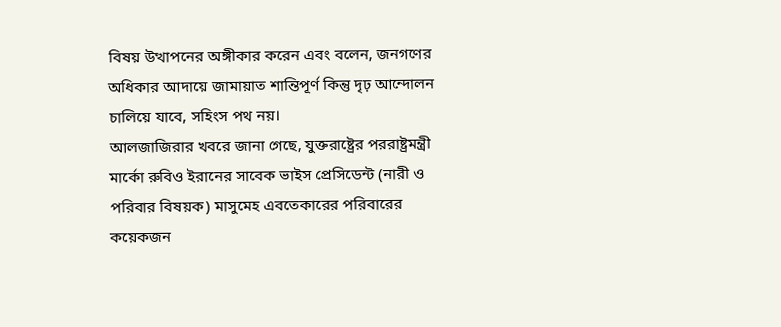বিষয় উত্থাপনের অঙ্গীকার করেন এবং বলেন, জনগণের অধিকার আদায়ে জামায়াত শান্তিপূর্ণ কিন্তু দৃঢ় আন্দোলন চালিয়ে যাবে, সহিংস পথ নয়।
আলজাজিরার খবরে জানা গেছে, যুক্তরাষ্ট্রের পররাষ্ট্রমন্ত্রী মার্কো রুবিও ইরানের সাবেক ভাইস প্রেসিডেন্ট (নারী ও পরিবার বিষয়ক) মাসুমেহ এবতেকারের পরিবারের কয়েকজন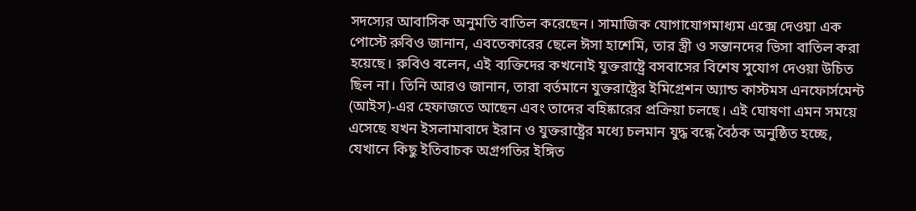সদস্যের আবাসিক অনুমতি বাতিল করেছেন। সামাজিক যোগাযোগমাধ্যম এক্সে দেওয়া এক পোস্টে রুবিও জানান, এবতেকারের ছেলে ঈসা হাশেমি, তার স্ত্রী ও সন্তানদের ভিসা বাতিল করা হয়েছে। রুবিও বলেন, এই ব্যক্তিদের কখনোই যুক্তরাষ্ট্রে বসবাসের বিশেষ সুযোগ দেওয়া উচিত ছিল না। তিনি আরও জানান, তারা বর্তমানে যুক্তরাষ্ট্রের ইমিগ্রেশন অ্যান্ড কাস্টমস এনফোর্সমেন্ট (আইস)-এর হেফাজতে আছেন এবং তাদের বহিষ্কারের প্রক্রিয়া চলছে। এই ঘোষণা এমন সময়ে এসেছে যখন ইসলামাবাদে ইরান ও যুক্তরাষ্ট্রের মধ্যে চলমান যুদ্ধ বন্ধে বৈঠক অনুষ্ঠিত হচ্ছে, যেখানে কিছু ইতিবাচক অগ্রগতির ইঙ্গিত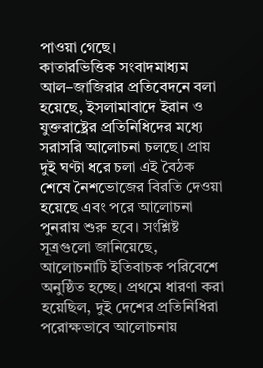পাওয়া গেছে।
কাতারভিত্তিক সংবাদমাধ্যম আল–জাজিরার প্রতিবেদনে বলা হয়েছে, ইসলামাবাদে ইরান ও যুক্তরাষ্ট্রের প্রতিনিধিদের মধ্যে সরাসরি আলোচনা চলছে। প্রায় দুই ঘণ্টা ধরে চলা এই বৈঠক শেষে নৈশভোজের বিরতি দেওয়া হয়েছে এবং পরে আলোচনা পুনরায় শুরু হবে। সংশ্লিষ্ট সূত্রগুলো জানিয়েছে, আলোচনাটি ইতিবাচক পরিবেশে অনুষ্ঠিত হচ্ছে। প্রথমে ধারণা করা হয়েছিল, দুই দেশের প্রতিনিধিরা পরোক্ষভাবে আলোচনায়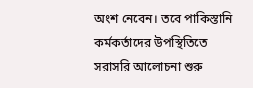অংশ নেবেন। তবে পাকিস্তানি কর্মকর্তাদের উপস্থিতিতে সরাসরি আলোচনা শুরু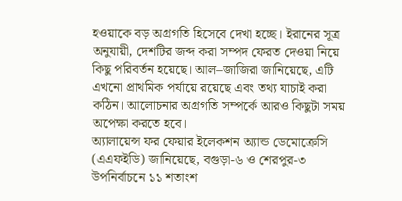হওয়াকে বড় অগ্রগতি হিসেবে দেখা হচ্ছে। ইরানের সূত্র অনুযায়ী, দেশটির জব্দ করা সম্পদ ফেরত দেওয়া নিয়ে কিছু পরিবর্তন হয়েছে। আল–জাজিরা জানিয়েছে, এটি এখনো প্রাথমিক পর্যায়ে রয়েছে এবং তথ্য যাচাই করা কঠিন। আলোচনার অগ্রগতি সম্পর্কে আরও কিছুটা সময় অপেক্ষা করতে হবে।
অ্যালায়েন্স ফর ফেয়ার ইলেকশন অ্যান্ড ডেমোক্রেসি (এএফইডি) জানিয়েছে, বগুড়া-৬ ও শেরপুর-৩ উপনির্বাচনে ১১ শতাংশ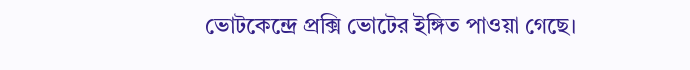ভোটকেন্দ্রে প্রক্সি ভোটের ইঙ্গিত পাওয়া গেছে।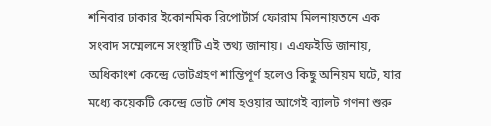শনিবার ঢাকার ইকোনমিক রিপোর্টার্স ফোরাম মিলনায়তনে এক সংবাদ সম্মেলনে সংস্থাটি এই তথ্য জানায়। এএফইডি জানায়, অধিকাংশ কেন্দ্রে ভোটগ্রহণ শান্তিপূর্ণ হলেও কিছু অনিয়ম ঘটে, যার মধ্যে কয়েকটি কেন্দ্রে ভোট শেষ হওয়ার আগেই ব্যালট গণনা শুরু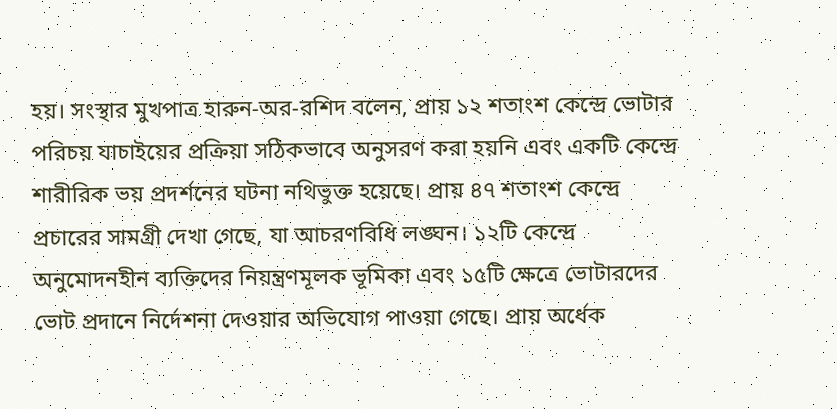হয়। সংস্থার মুখপাত্র হারুন-অর-রশিদ বলেন, প্রায় ১২ শতাংশ কেন্দ্রে ভোটার পরিচয় যাচাইয়ের প্রক্রিয়া সঠিকভাবে অনুসরণ করা হয়নি এবং একটি কেন্দ্রে শারীরিক ভয় প্রদর্শনের ঘটনা নথিভুক্ত হয়েছে। প্রায় ৪৭ শতাংশ কেন্দ্রে প্রচারের সামগ্রী দেখা গেছে, যা আচরণবিধি লঙ্ঘন। ১২টি কেন্দ্রে অনুমোদনহীন ব্যক্তিদের নিয়ন্ত্রণমূলক ভূমিকা এবং ১৫টি ক্ষেত্রে ভোটারদের ভোট প্রদানে নির্দেশনা দেওয়ার অভিযোগ পাওয়া গেছে। প্রায় অর্ধেক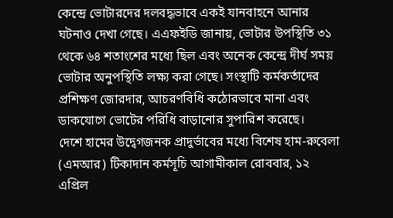কেন্দ্রে ভোটারদের দলবদ্ধভাবে একই যানবাহনে আনার ঘটনাও দেখা গেছে। এএফইডি জানায়, ভোটার উপস্থিতি ৩১ থেকে ৬৪ শতাংশের মধ্যে ছিল এবং অনেক কেন্দ্রে দীর্ঘ সময় ভোটার অনুপস্থিতি লক্ষ্য করা গেছে। সংস্থাটি কর্মকর্তাদের প্রশিক্ষণ জোরদার, আচরণবিধি কঠোরভাবে মানা এবং ডাকযোগে ভোটের পরিধি বাড়ানোর সুপারিশ করেছে।
দেশে হামের উদ্বেগজনক প্রাদুর্ভাবের মধ্যে বিশেষ হাম-রুবেলা (এমআর) টিকাদান কর্মসূচি আগামীকাল রোববার, ১২ এপ্রিল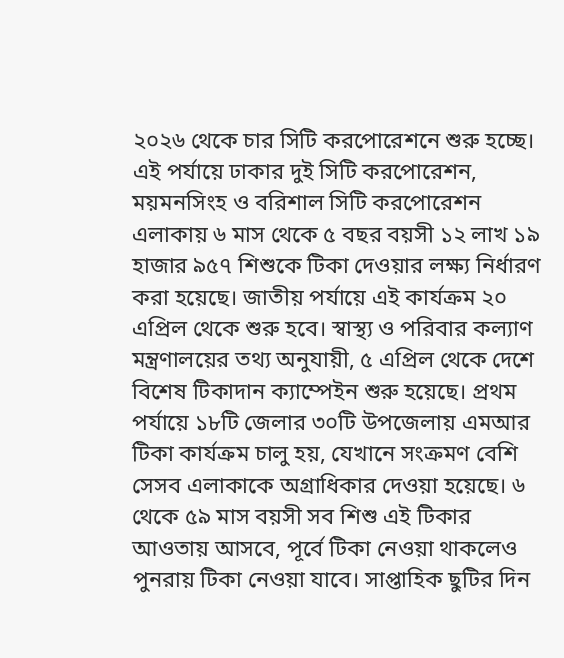২০২৬ থেকে চার সিটি করপোরেশনে শুরু হচ্ছে। এই পর্যায়ে ঢাকার দুই সিটি করপোরেশন, ময়মনসিংহ ও বরিশাল সিটি করপোরেশন এলাকায় ৬ মাস থেকে ৫ বছর বয়সী ১২ লাখ ১৯ হাজার ৯৫৭ শিশুকে টিকা দেওয়ার লক্ষ্য নির্ধারণ করা হয়েছে। জাতীয় পর্যায়ে এই কার্যক্রম ২০ এপ্রিল থেকে শুরু হবে। স্বাস্থ্য ও পরিবার কল্যাণ মন্ত্রণালয়ের তথ্য অনুযায়ী, ৫ এপ্রিল থেকে দেশে বিশেষ টিকাদান ক্যাম্পেইন শুরু হয়েছে। প্রথম পর্যায়ে ১৮টি জেলার ৩০টি উপজেলায় এমআর টিকা কার্যক্রম চালু হয়, যেখানে সংক্রমণ বেশি সেসব এলাকাকে অগ্রাধিকার দেওয়া হয়েছে। ৬ থেকে ৫৯ মাস বয়সী সব শিশু এই টিকার আওতায় আসবে, পূর্বে টিকা নেওয়া থাকলেও পুনরায় টিকা নেওয়া যাবে। সাপ্তাহিক ছুটির দিন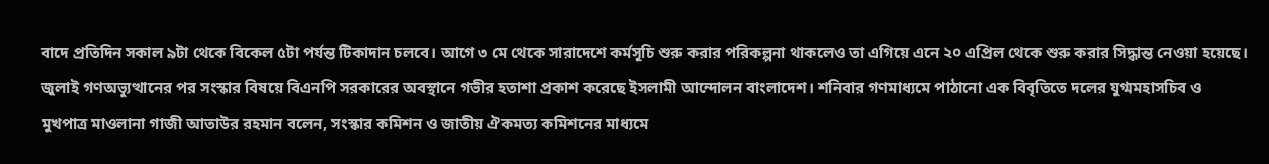বাদে প্রতিদিন সকাল ৯টা থেকে বিকেল ৫টা পর্যন্ত টিকাদান চলবে। আগে ৩ মে থেকে সারাদেশে কর্মসূচি শুরু করার পরিকল্পনা থাকলেও তা এগিয়ে এনে ২০ এপ্রিল থেকে শুরু করার সিদ্ধান্ত নেওয়া হয়েছে।
জুলাই গণঅভ্যুত্থানের পর সংস্কার বিষয়ে বিএনপি সরকারের অবস্থানে গভীর হতাশা প্রকাশ করেছে ইসলামী আন্দোলন বাংলাদেশ। শনিবার গণমাধ্যমে পাঠানো এক বিবৃতিতে দলের যুগ্মমহাসচিব ও মুখপাত্র মাওলানা গাজী আতাউর রহমান বলেন, সংস্কার কমিশন ও জাতীয় ঐকমত্য কমিশনের মাধ্যমে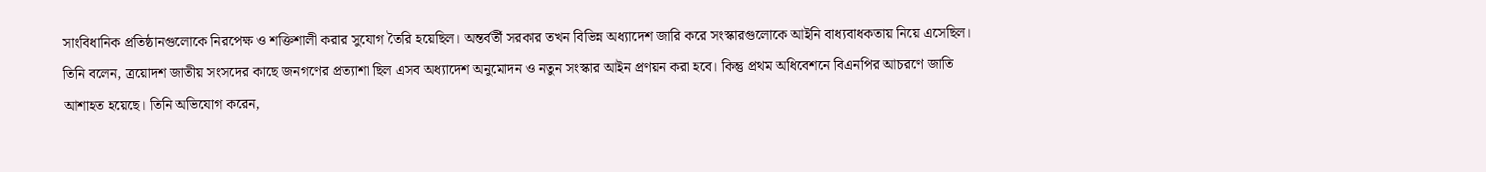সাংবিধানিক প্রতিষ্ঠানগুলোকে নিরপেক্ষ ও শক্তিশালী করার সুযোগ তৈরি হয়েছিল। অন্তর্বর্তী সরকার তখন বিভিন্ন অধ্যাদেশ জারি করে সংস্কারগুলোকে আইনি বাধ্যবাধকতায় নিয়ে এসেছিল। তিনি বলেন, ত্রয়োদশ জাতীয় সংসদের কাছে জনগণের প্রত্যাশা ছিল এসব অধ্যাদেশ অনুমোদন ও নতুন সংস্কার আইন প্রণয়ন করা হবে। কিন্তু প্রথম অধিবেশনে বিএনপির আচরণে জাতি আশাহত হয়েছে। তিনি অভিযোগ করেন,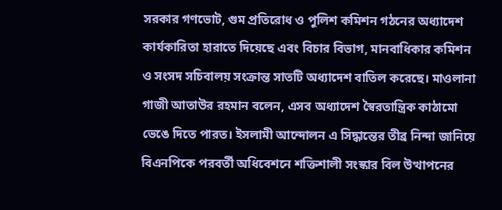সরকার গণভোট, গুম প্রতিরোধ ও পুলিশ কমিশন গঠনের অধ্যাদেশ কার্যকারিতা হারাতে দিয়েছে এবং বিচার বিভাগ, মানবাধিকার কমিশন ও সংসদ সচিবালয় সংক্রান্ত সাতটি অধ্যাদেশ বাতিল করেছে। মাওলানা গাজী আতাউর রহমান বলেন, এসব অধ্যাদেশ স্বৈরতান্ত্রিক কাঠামো ভেঙে দিতে পারত। ইসলামী আন্দোলন এ সিদ্ধান্তের তীব্র নিন্দা জানিয়ে বিএনপিকে পরবর্তী অধিবেশনে শক্তিশালী সংস্কার বিল উত্থাপনের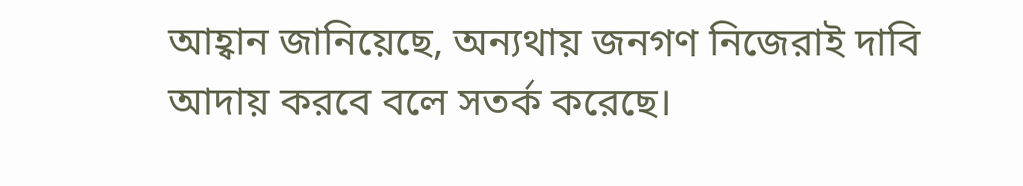আহ্বান জানিয়েছে, অন্যথায় জনগণ নিজেরাই দাবি আদায় করবে বলে সতর্ক করেছে।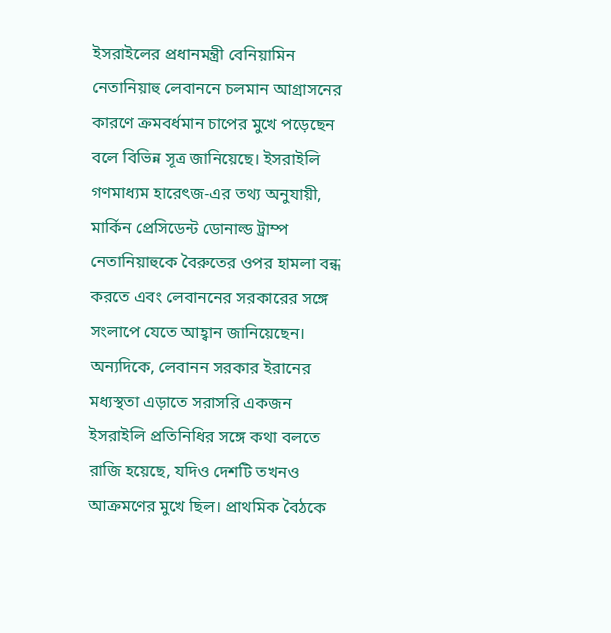ইসরাইলের প্রধানমন্ত্রী বেনিয়ামিন নেতানিয়াহু লেবাননে চলমান আগ্রাসনের কারণে ক্রমবর্ধমান চাপের মুখে পড়েছেন বলে বিভিন্ন সূত্র জানিয়েছে। ইসরাইলি গণমাধ্যম হারেৎজ-এর তথ্য অনুযায়ী, মার্কিন প্রেসিডেন্ট ডোনাল্ড ট্রাম্প নেতানিয়াহুকে বৈরুতের ওপর হামলা বন্ধ করতে এবং লেবাননের সরকারের সঙ্গে সংলাপে যেতে আহ্বান জানিয়েছেন। অন্যদিকে, লেবানন সরকার ইরানের মধ্যস্থতা এড়াতে সরাসরি একজন ইসরাইলি প্রতিনিধির সঙ্গে কথা বলতে রাজি হয়েছে, যদিও দেশটি তখনও আক্রমণের মুখে ছিল। প্রাথমিক বৈঠকে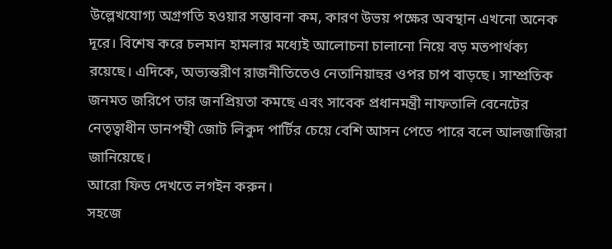উল্লেখযোগ্য অগ্রগতি হওয়ার সম্ভাবনা কম, কারণ উভয় পক্ষের অবস্থান এখনো অনেক দূরে। বিশেষ করে চলমান হামলার মধ্যেই আলোচনা চালানো নিয়ে বড় মতপার্থক্য রয়েছে। এদিকে, অভ্যন্তরীণ রাজনীতিতেও নেতানিয়াহুর ওপর চাপ বাড়ছে। সাম্প্রতিক জনমত জরিপে তার জনপ্রিয়তা কমছে এবং সাবেক প্রধানমন্ত্রী নাফতালি বেনেটের নেতৃত্বাধীন ডানপন্থী জোট লিকুদ পার্টির চেয়ে বেশি আসন পেতে পারে বলে আলজাজিরা জানিয়েছে।
আরো ফিড দেখতে লগইন করুন।
সহজে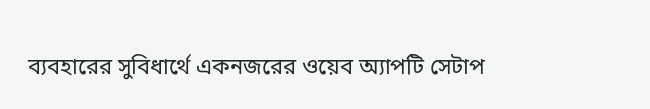ব্যবহারের সুবিধার্থে একনজরের ওয়েব অ্যাপটি সেটাপ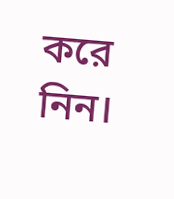করে নিন।